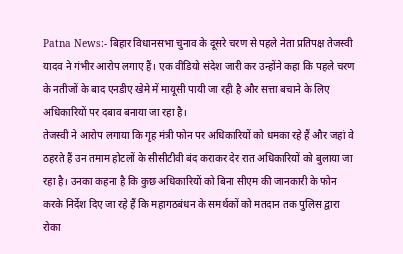Patna News:- बिहार विधानसभा चुनाव के दूसरे चरण से पहले नेता प्रतिपक्ष तेजस्वी यादव ने गंभीर आरोप लगाए हैं। एक वीडियो संदेश जारी कर उन्होंने कहा कि पहले चरण के नतीजों के बाद एनडीए खेमे में मायूसी पायी जा रही है और सत्ता बचाने के लिए अधिकारियों पर दबाव बनाया जा रहा है।
तेजस्वी ने आरोप लगाया कि गृह मंत्री फोन पर अधिकारियों को धमका रहे हैं और जहां वे ठहरते हैं उन तमाम होटलों के सीसीटीवी बंद कराकर देर रात अधिकारियों को बुलाया जा रहा है। उनका कहना है कि कुछ अधिकारियों को बिना सीएम की जानकारी के फोन करके निर्देश दिए जा रहे हैं कि महागठबंधन के समर्थकों को मतदान तक पुलिस द्वारा रोका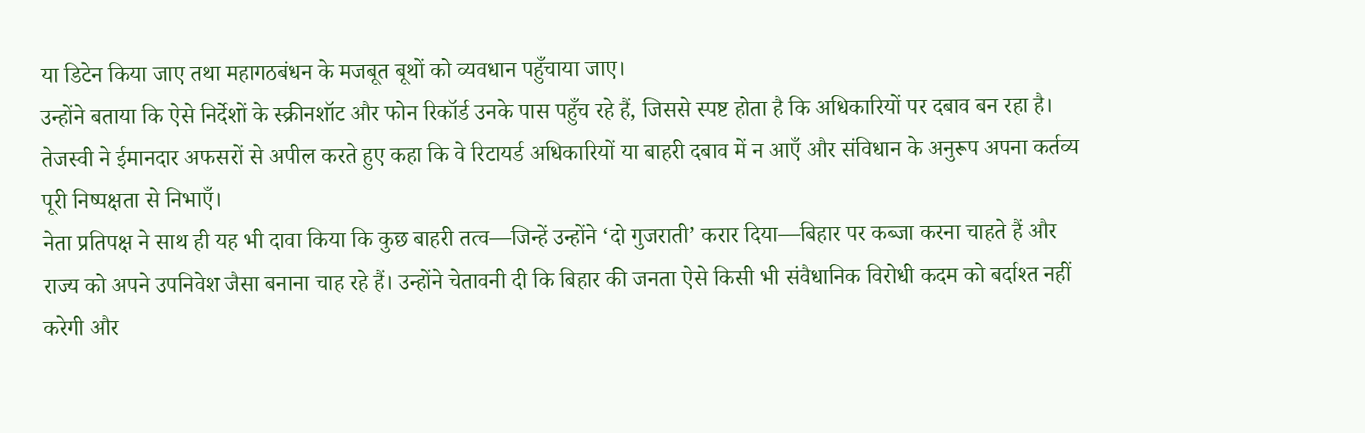या डिटेन किया जाए तथा महागठबंधन के मजबूत बूथों को व्यवधान पहुँचाया जाए।
उन्होंने बताया कि ऐसे निर्देशों के स्क्रीनशॉट और फोन रिकॉर्ड उनके पास पहुँच रहे हैं, जिससे स्पष्ट होता है कि अधिकारियों पर दबाव बन रहा है। तेजस्वी ने ईमानदार अफसरों से अपील करते हुए कहा कि वे रिटायर्ड अधिकारियों या बाहरी दबाव में न आएँ और संविधान के अनुरूप अपना कर्तव्य पूरी निष्पक्षता से निभाएँ।
नेता प्रतिपक्ष ने साथ ही यह भी दावा किया कि कुछ बाहरी तत्व—जिन्हें उन्होंने ‘दो गुजराती’ करार दिया—बिहार पर कब्जा करना चाहते हैं और राज्य को अपने उपनिवेश जैसा बनाना चाह रहे हैं। उन्होंने चेतावनी दी कि बिहार की जनता ऐसे किसी भी संवैधानिक विरोधी कदम को बर्दाश्त नहीं करेगी और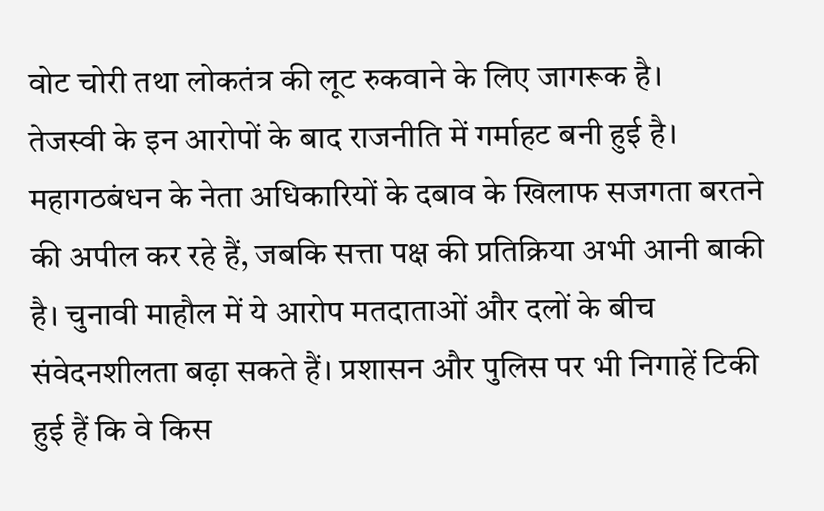वोट चोरी तथा लोकतंत्र की लूट रुकवाने के लिए जागरूक है।
तेजस्वी के इन आरोपों के बाद राजनीति में गर्माहट बनी हुई है। महागठबंधन के नेता अधिकारियों के दबाव के खिलाफ सजगता बरतने की अपील कर रहे हैं, जबकि सत्ता पक्ष की प्रतिक्रिया अभी आनी बाकी है। चुनावी माहौल में ये आरोप मतदाताओं और दलों के बीच संवेदनशीलता बढ़ा सकते हैं। प्रशासन और पुलिस पर भी निगाहें टिकी हुई हैं कि वे किस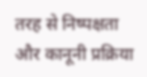तरह से निष्पक्षता और कानूनी प्रक्रिया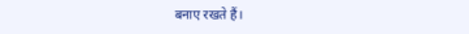बनाए रखते हैं।